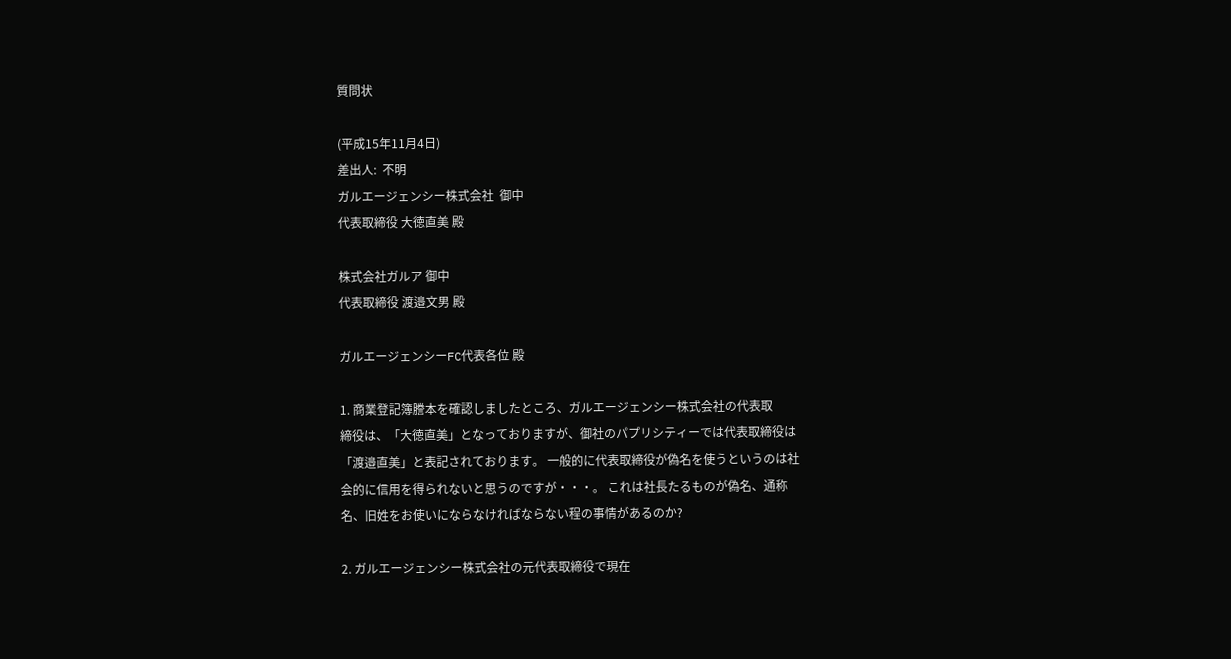質問状

(平成15年11月4日)
差出人:  不明
ガルエージェンシー株式会社  御中
代表取締役 大徳直美 殿

株式会社ガルア 御中
代表取締役 渡邉文男 殿

ガルエージェンシーFC代表各位 殿

1. 商業登記簿謄本を確認しましたところ、ガルエージェンシー株式会社の代表取
締役は、「大徳直美」となっておりますが、御社のパプリシティーでは代表取締役は
「渡邉直美」と表記されております。 一般的に代表取締役が偽名を使うというのは社
会的に信用を得られないと思うのですが・・・。 これは社長たるものが偽名、通称
名、旧姓をお使いにならなければならない程の事情があるのか?

2. ガルエージェンシー株式会社の元代表取締役で現在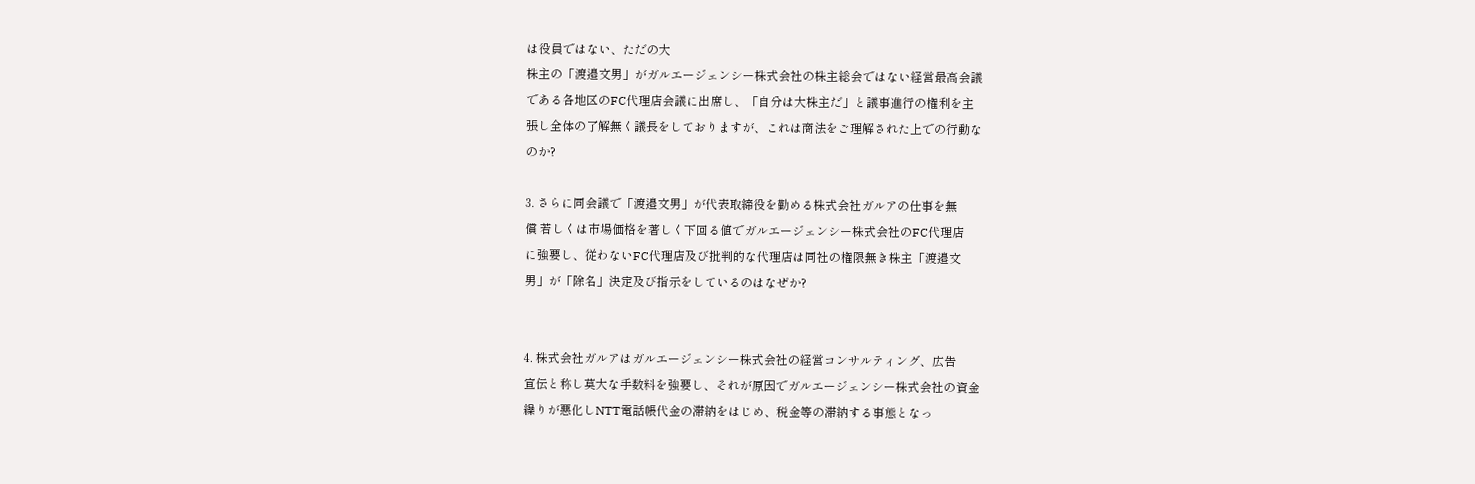は役員ではない、ただの大
株主の「渡邉文男」がガルエージェンシー株式会社の株主総会ではない経営最高会議
である各地区のFC代理店会議に出席し、「自分は大株主だ」と議事進行の権利を主
張し全体の了解無く議長をしておりますが、これは商法をご理解された上での行動な
のか?

3. さらに同会議で「渡邉文男」が代表取締役を勤める株式会社ガルアの仕事を無
償 若しくは市場価格を著しく下回る値でガルエージェンシー株式会社のFC代理店
に強要し、従わないFC代理店及び批判的な代理店は同社の権限無き株主「渡邉文
男」が「除名」決定及び指示をしているのはなぜか?


4. 株式会社ガルアはガルエージェンシー株式会社の経営コンサルティング、広告
宣伝と称し莫大な手数料を強要し、それが原因でガルエージェンシー株式会社の資金
繰りが悪化しNTT電話帳代金の滞納をはじめ、税金等の滞納する事態となっ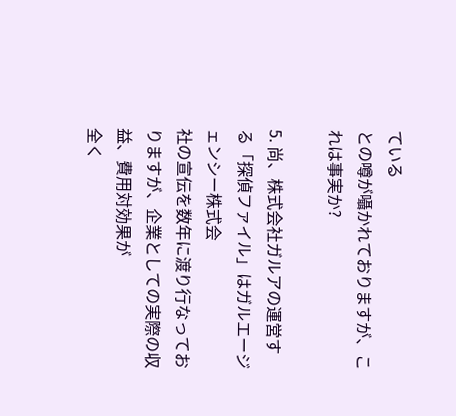ている
との噂が囁かれておりますが、これは事実か?

5. 尚、株式会社ガルアの運営する「探偵ファイル」はガルエージェンシー株式会
社の宣伝を数年に渡り行なっておりますが、企業としての実際の収益、費用対効果が
全く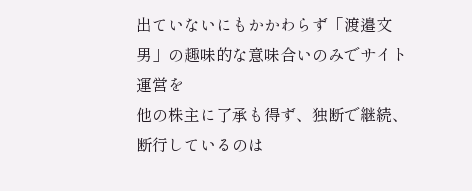出ていないにもかかわらず「渡邉文男」の趣味的な意味合いのみでサイト運営を
他の株主に了承も得ず、独断で継続、断行しているのは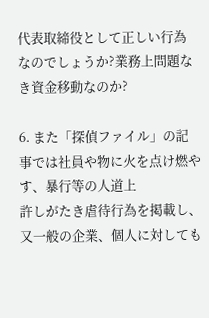代表取締役として正しい行為
なのでしょうか?業務上問題なき資金移動なのか?

6. また「探偵ファイル」の記事では社員や物に火を点け燃やす、暴行等の人道上
許しがたき虐待行為を掲載し、又一般の企業、個人に対しても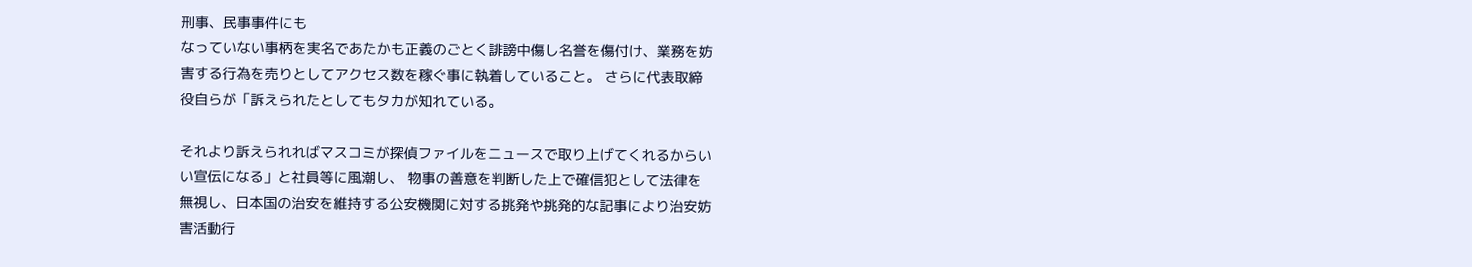刑事、民事事件にも
なっていない事柄を実名であたかも正義のごとく誹謗中傷し名誉を傷付け、業務を妨
害する行為を売りとしてアクセス数を稼ぐ事に執着していること。 さらに代表取締
役自らが「訴えられたとしてもタカが知れている。

それより訴えられればマスコミが探偵ファイルをニュースで取り上げてくれるからい
い宣伝になる」と社員等に風潮し、 物事の善意を判断した上で確信犯として法律を
無視し、日本国の治安を維持する公安機関に対する挑発や挑発的な記事により治安妨
害活動行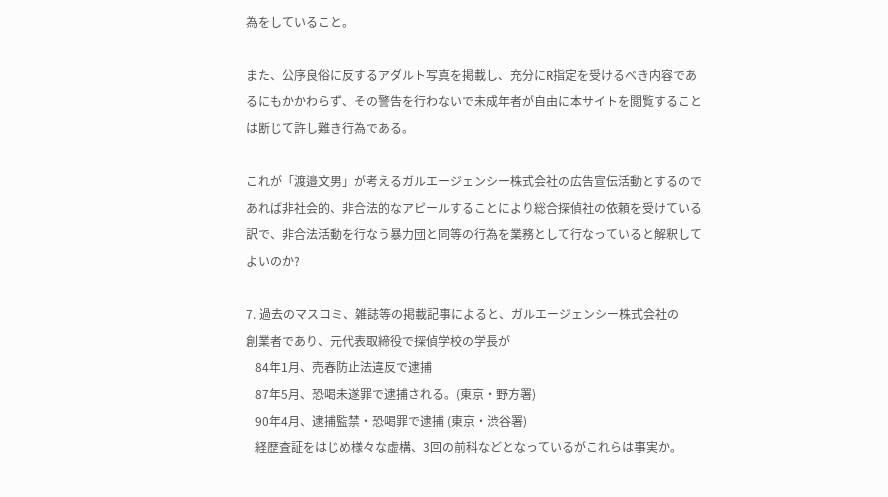為をしていること。

また、公序良俗に反するアダルト写真を掲載し、充分にR指定を受けるべき内容であ
るにもかかわらず、その警告を行わないで未成年者が自由に本サイトを閲覧すること
は断じて許し難き行為である。

これが「渡邉文男」が考えるガルエージェンシー株式会社の広告宣伝活動とするので
あれば非社会的、非合法的なアピールすることにより総合探偵社の依頼を受けている
訳で、非合法活動を行なう暴力団と同等の行為を業務として行なっていると解釈して
よいのか?

7. 過去のマスコミ、雑誌等の掲載記事によると、ガルエージェンシー株式会社の
創業者であり、元代表取締役で探偵学校の学長が
   84年1月、売春防止法違反で逮捕
   87年5月、恐喝未遂罪で逮捕される。(東京・野方署)
   90年4月、逮捕監禁・恐喝罪で逮捕 (東京・渋谷署)
   経歴査証をはじめ様々な虚構、3回の前科などとなっているがこれらは事実か。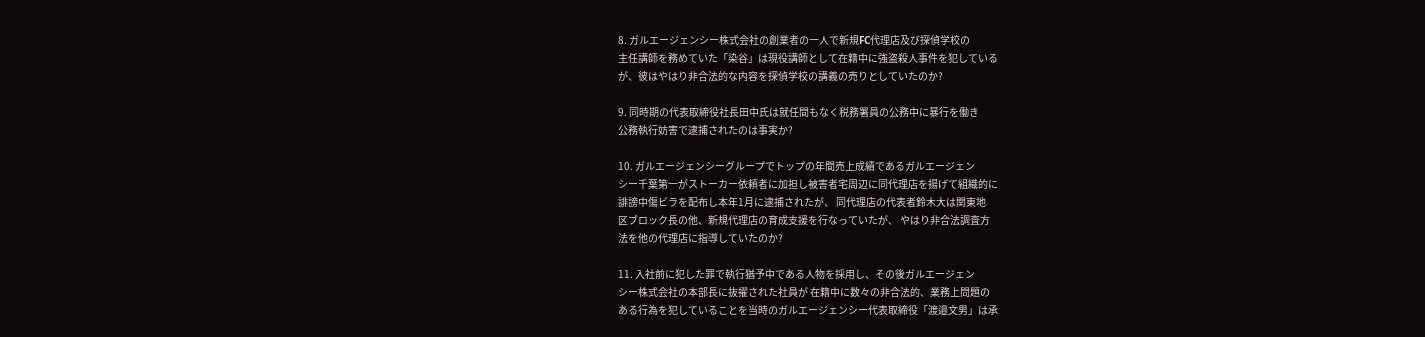8. ガルエージェンシー株式会社の創業者の一人で新規FC代理店及び探偵学校の
主任講師を務めていた「染谷」は現役講師として在籍中に強盗殺人事件を犯している
が、彼はやはり非合法的な内容を探偵学校の講義の売りとしていたのか?

9. 同時期の代表取締役社長田中氏は就任間もなく税務署員の公務中に暴行を働き
公務執行妨害で逮捕されたのは事実か?

10. ガルエージェンシーグループでトップの年間売上成績であるガルエージェン
シー千葉第一がストーカー依頼者に加担し被害者宅周辺に同代理店を揚げて組織的に
誹謗中傷ビラを配布し本年1月に逮捕されたが、 同代理店の代表者鈴木大は関東地
区ブロック長の他、新規代理店の育成支援を行なっていたが、 やはり非合法調査方
法を他の代理店に指導していたのか?

11. 入社前に犯した罪で執行猶予中である人物を採用し、その後ガルエージェン
シー株式会社の本部長に抜擢された社員が 在籍中に数々の非合法的、業務上問題の
ある行為を犯していることを当時のガルエージェンシー代表取締役「渡邉文男」は承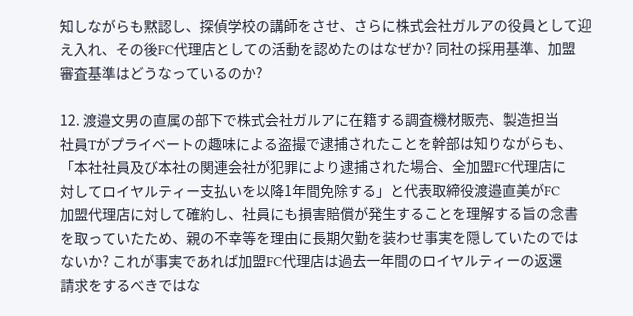知しながらも黙認し、探偵学校の講師をさせ、さらに株式会社ガルアの役員として迎
え入れ、その後FC代理店としての活動を認めたのはなぜか? 同社の採用基準、加盟
審査基準はどうなっているのか?

12. 渡邉文男の直属の部下で株式会社ガルアに在籍する調査機材販売、製造担当
社員Tがプライベートの趣味による盗撮で逮捕されたことを幹部は知りながらも、
「本社社員及び本社の関連会社が犯罪により逮捕された場合、全加盟FC代理店に
対してロイヤルティー支払いを以降1年間免除する」と代表取締役渡邉直美がFC
加盟代理店に対して確約し、社員にも損害賠償が発生することを理解する旨の念書
を取っていたため、親の不幸等を理由に長期欠勤を装わせ事実を隠していたのでは
ないか? これが事実であれば加盟FC代理店は過去一年間のロイヤルティーの返還
請求をするべきではな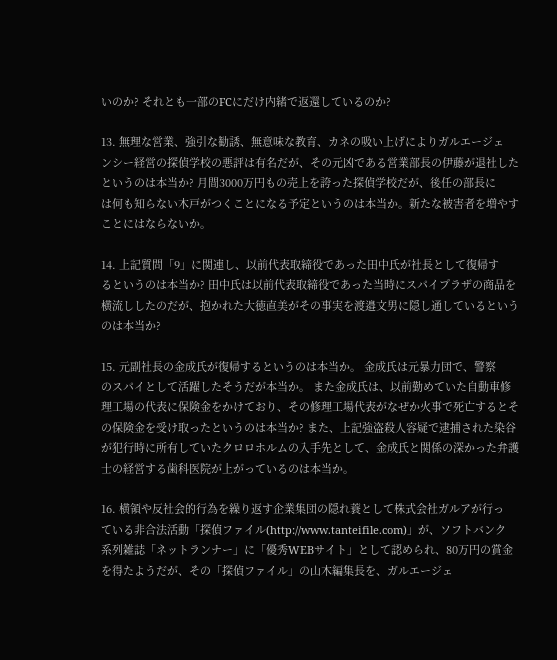いのか? それとも一部のFCにだけ内緒で返還しているのか?

13. 無理な営業、強引な勧誘、無意味な教育、カネの吸い上げによりガルエージェ
ンシー経営の探偵学校の悪評は有名だが、その元凶である営業部長の伊藤が退社した
というのは本当か? 月間3000万円もの売上を誇った探偵学校だが、後任の部長に
は何も知らない木戸がつくことになる予定というのは本当か。新たな被害者を増やす
ことにはならないか。

14. 上記質問「9」に関連し、以前代表取締役であった田中氏が社長として復帰す
るというのは本当か? 田中氏は以前代表取締役であった当時にスパイプラザの商品を
横流ししたのだが、抱かれた大徳直美がその事実を渡邉文男に隠し通しているという
のは本当か?

15. 元副社長の金成氏が復帰するというのは本当か。 金成氏は元暴力団で、警察
のスパイとして活躍したそうだが本当か。 また金成氏は、以前勤めていた自動車修
理工場の代表に保険金をかけており、その修理工場代表がなぜか火事で死亡するとそ
の保険金を受け取ったというのは本当か? また、上記強盗殺人容疑で逮捕された染谷
が犯行時に所有していたクロロホルムの入手先として、金成氏と関係の深かった弁護
士の経営する歯科医院が上がっているのは本当か。

16. 横領や反社会的行為を繰り返す企業集団の隠れ蓑として株式会社ガルアが行っ
ている非合法活動「探偵ファイル(http://www.tanteifile.com)」が、ソフトバンク
系列雑誌「ネットランナー」に「優秀WEBサイト」として認められ、80万円の賞金
を得たようだが、その「探偵ファイル」の山木編集長を、ガルエージェ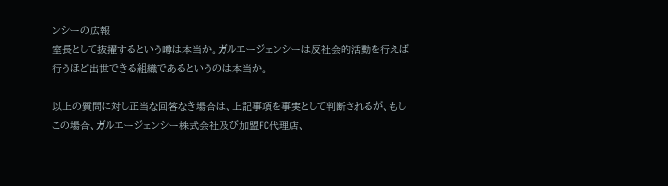ンシーの広報
室長として抜擢するという噂は本当か。ガルエージェンシーは反社会的活動を行えば
行うほど出世できる組織であるというのは本当か。

以上の質問に対し正当な回答なき場合は、上記事項を事実として判断されるが、もし
この場合、ガルエージェンシー株式会社及び加盟FC代理店、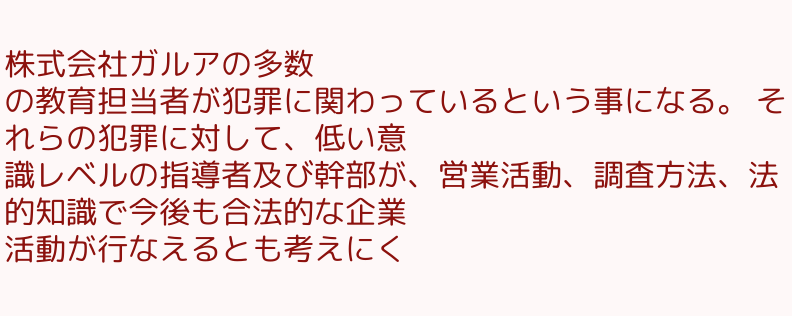株式会社ガルアの多数
の教育担当者が犯罪に関わっているという事になる。 それらの犯罪に対して、低い意
識レベルの指導者及び幹部が、営業活動、調査方法、法的知識で今後も合法的な企業
活動が行なえるとも考えにく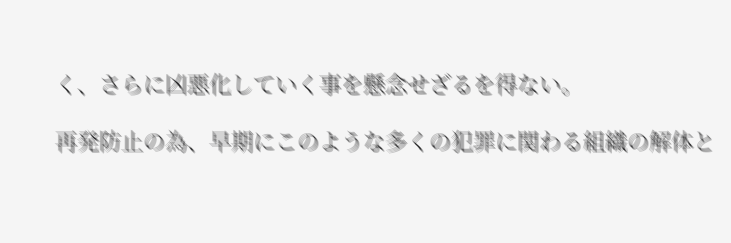く、さらに凶悪化していく事を懸念せざるを得ない。

再発防止の為、早期にこのような多くの犯罪に関わる組織の解体と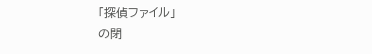「探偵ファイル」
の閉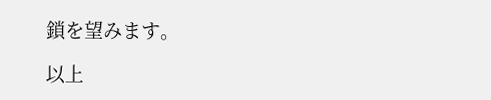鎖を望みます。

以上